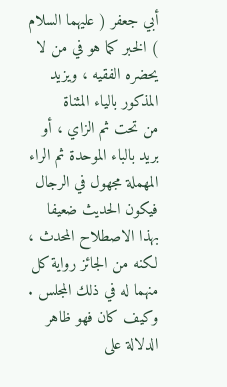أبي جعفر ( عليهما السلام ) الخبر كما هو في من لا يحضره الفقيه ، ويزيد المذكور بالياء المثناة
من تحت ثم الزاي ، أو بريد بالباء الموحدة ثم الراء المهملة مجهول في الرجال
فيكون الحديث ضعيفا بهذا الاصطلاح المحدث ، لكنه من الجائز رواية كل
منهما له في ذلك المجلس . وكيف كان فهو ظاهر الدلالة على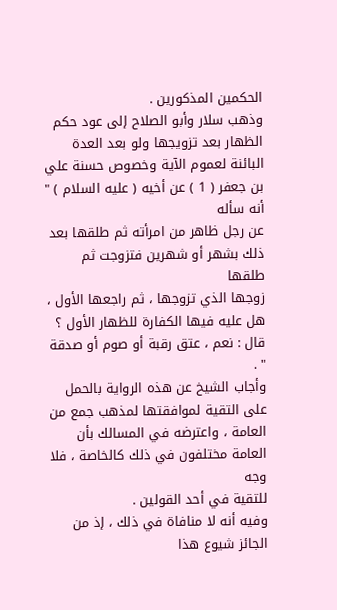الحكمين المذكورين .
وذهب سلار وأبو الصلاح إلى عود حكم الظهار بعد تزويجها ولو بعد العدة
البائنة لعموم الآية وخصوص حسنة علي بن جعفر ( 1 ) عن أخيه ( عليه السلام ) " أنه سأله
عن رجل ظاهر من امرأته ثم طلقها بعد ذلك بشهر أو شهرين فتزوجت ثم طلقها
زوجها الذي تزوجها ، ثم راجعها الأول ، هل عليه فيها الكفارة للظهار الأول ؟
قال : نعم ، عتق رقبة أو صوم أو صدقة " .
وأجاب الشيخ عن هذه الرواية بالحمل على التقية لموافقتها لمذهب جمع من
العامة ، واعترضه في المسالك بأن العامة مختلفون في ذلك كالخاصة ، فلا وجه
للتقية في أحد القولين .
وفيه أنه لا منافاة في ذلك ، إذ من الجائز شيوع هذا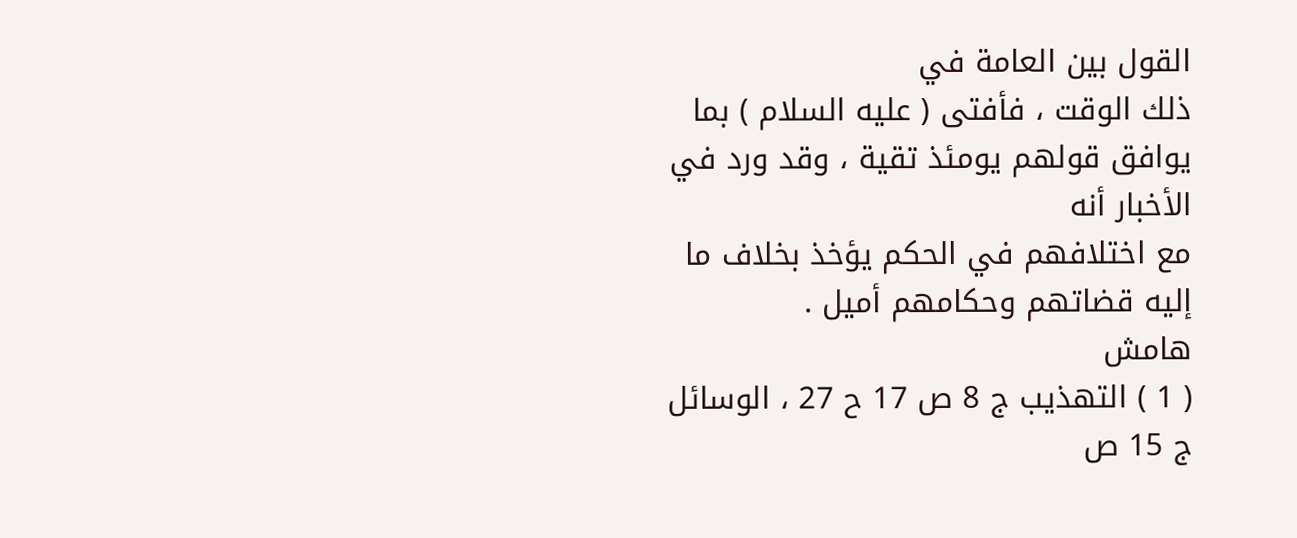القول بين العامة في
ذلك الوقت ، فأفتى ( عليه السلام ) بما يوافق قولهم يومئذ تقية ، وقد ورد في الأخبار أنه
مع اختلافهم في الحكم يؤخذ بخلاف ما إليه قضاتهم وحكامهم أميل .
هامش
( 1 ) التهذيب ج 8 ص 17 ح 27 ، الوسائل ج 15 ص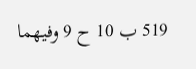519 ب 10 ح 9 وفيهما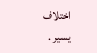اختلاف يسير .